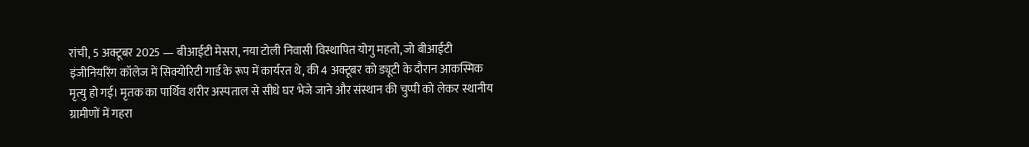रांची, 5 अक्टूबर 2025 — बीआईटी मेसरा, नया टोली निवासी विस्थापित योगु महतो, जो बीआईटी इंजीनियरिंग कॉलेज में सिक्योरिटी गार्ड के रूप में कार्यरत थे, की 4 अक्टूबर को ड्यूटी के दौरान आकस्मिक मृत्यु हो गई। मृतक का पार्थिव शरीर अस्पताल से सीधे घर भेजे जाने और संस्थान की चुप्पी को लेकर स्थानीय ग्रामीणों में गहरा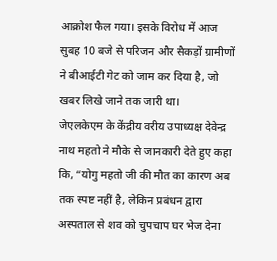आक्रोश फैल गया। इसके विरोध में आज सुबह 10 बजे से परिजन और सैकड़ों ग्रामीणों ने बीआईटी गेट को जाम कर दिया है, जो खबर लिखे जाने तक जारी था।
जेएलकेएम के केंद्रीय वरीय उपाध्यक्ष देवेन्द्र नाथ महतो ने मौके से जानकारी देते हुए कहा कि, “योगु महतो जी की मौत का कारण अब तक स्पष्ट नहीं है, लेकिन प्रबंधन द्वारा अस्पताल से शव को चुपचाप घर भेज देना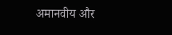अमानवीय और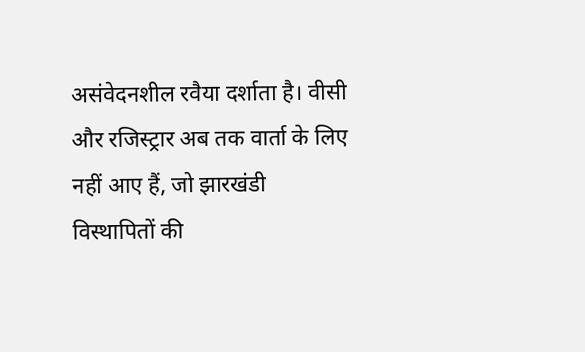असंवेदनशील रवैया दर्शाता है। वीसी और रजिस्ट्रार अब तक वार्ता के लिए नहीं आए हैं, जो झारखंडी विस्थापितों की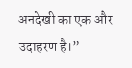अनदेखी का एक और उदाहरण है।”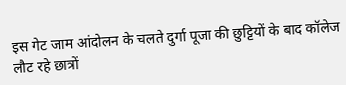इस गेट जाम आंदोलन के चलते दुर्गा पूजा की छुट्टियों के बाद कॉलेज लौट रहे छात्रों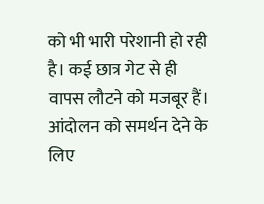को भी भारी परेशानी हो रही है। कई छात्र गेट से ही वापस लौटने को मजबूर हैं। आंदोलन को समर्थन देने के लिए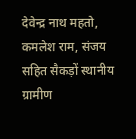देवेन्द्र नाथ महतो, कमलेश राम, संजय सहित सैकड़ों स्थानीय ग्रामीण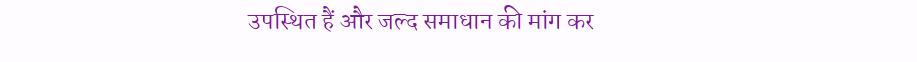उपस्थित हैं और जल्द समाधान की मांग कर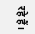रहे हैं।